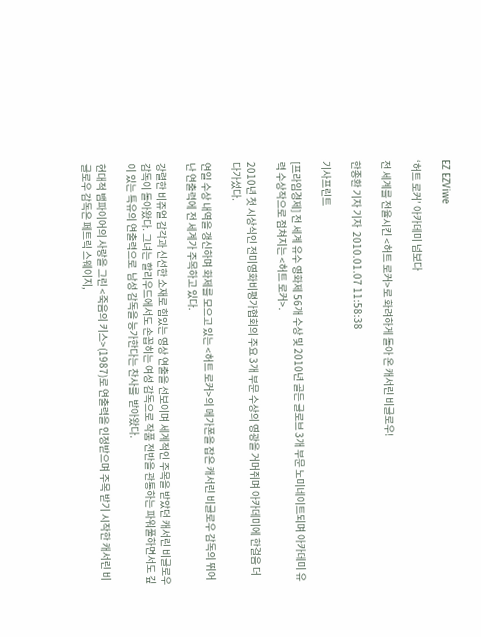EZ EZViwe

‘허트 로커’ 아카데미 넘보다

전 세계를 전율시킨 <허트 로커>로 화려하게 돌아 온 캐서린 비글로우!

한종환 기자 기자  2010.01.07 11:58:38

기사프린트

[프라임경제] 전 세계 유수 영화제 56개 수상 및 2010년 골든 글로브 3개 부문 노미네이트되며 아카데미 유력 수상작으로 점쳐지는 <허트 로커>.

2010년 첫 시상식인 전미영화비평가협회의 주요 3개 부문 수상의 영광을 거머쥐며 아카데미에 한걸음 더 다가섰다.

연일 수상 내역을 갱신하며 화제를 모으고 있는 <허트 로커>의 메가폰을 잡은 캐서린 비글로우 감독의 뛰어난 연출력에 전 세계가 주목하고 있다.

강렬한 비쥬얼 감각과 신선한 소재로 힘있는 영상 연출을 선보이며 세계적인 주목을 받았던 캐서린 비글로우 감독이 돌아왔다. 그녀는 할리우드에서도 손꼽히는 여성 감독으로 작품 전반을 관통하는 파워풀하면서도 깊이 있는 특유의 연출력으로  남성 감독을 능가한다는 찬사를  받아왔다.

현대적 뱀파이어의 사랑을 그린 <죽음의 키스>(1987)로 연출력을 인정받으며 주목 받기 시작한 캐서린 비글로우 감독은 페트릭 스웨이지,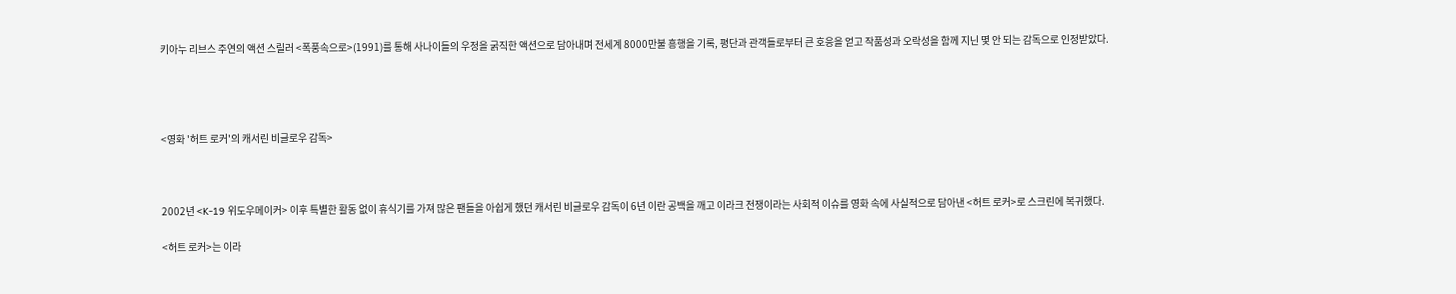키아누 리브스 주연의 액션 스릴러 <폭풍속으로>(1991)를 통해 사나이들의 우정을 굵직한 액션으로 담아내며 전세계 8000만불 흥행을 기록, 평단과 관객들로부터 큰 호응을 얻고 작품성과 오락성을 함께 지닌 몇 안 되는 감독으로 인정받았다.




<영화 '허트 로커'의 캐서린 비글로우 감독>



2002년 <K-19 위도우메이커> 이후 특별한 활동 없이 휴식기를 가져 많은 팬들을 아쉽게 했던 캐서린 비글로우 감독이 6년 이란 공백을 깨고 이라크 전쟁이라는 사회적 이슈를 영화 속에 사실적으로 담아낸 <허트 로커>로 스크린에 복귀했다.

<허트 로커>는 이라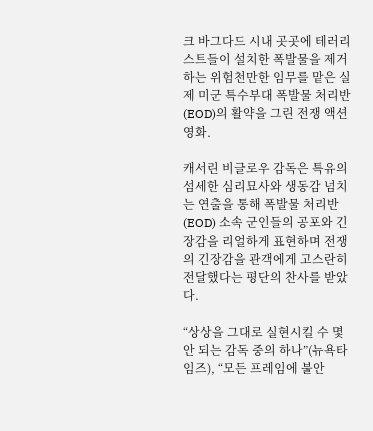크 바그다드 시내 곳곳에 테러리스트들이 설치한 폭발물을 제거하는 위험천만한 임무를 맡은 실제 미군 특수부대 폭발물 처리반(EOD)의 활약을 그린 전쟁 액션 영화.

캐서린 비글로우 감독은 특유의 섬세한 심리묘사와 생동감 넘치는 연출을 통해 폭발물 처리반(EOD) 소속 군인들의 공포와 긴장감을 리얼하게 표현하며 전쟁의 긴장감을 관객에게 고스란히 전달했다는 평단의 찬사를 받았다.

“상상을 그대로 실현시킬 수 몇 안 되는 감독 중의 하나”(뉴욕타임즈), “모든 프레임에 불안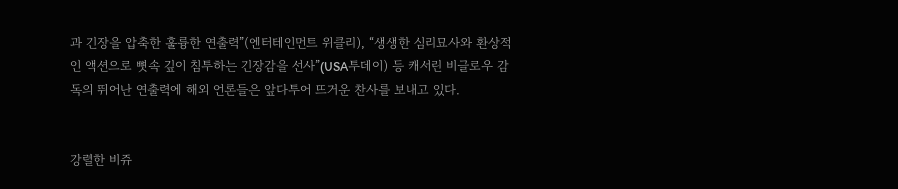과 긴장을 압축한 훌륭한 연출력”(엔터테인먼트 위클리), “생생한 심리묘사와 환상적인 액션으로 뼛속 깊이 침투하는 긴장감을 선사”(USA투데이) 등 캐서린 비글로우 감독의 뛰어난 연출력에 해외 언론들은 앞다투어 뜨거운 찬사를 보내고 있다.


강렬한 비쥬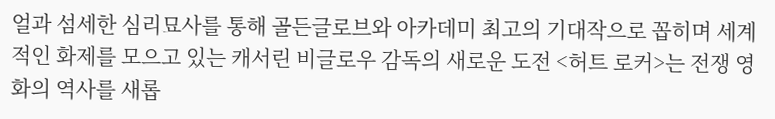얼과 섬세한 심리묘사를 통해 골든글로브와 아카데미 최고의 기대작으로 꼽히며 세계적인 화제를 모으고 있는 캐서린 비글로우 감독의 새로운 도전 <허트 로커>는 전쟁 영화의 역사를 새롭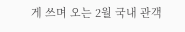게 쓰며 오는 2월 국내 관객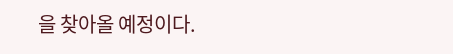을 찾아올 예정이다.